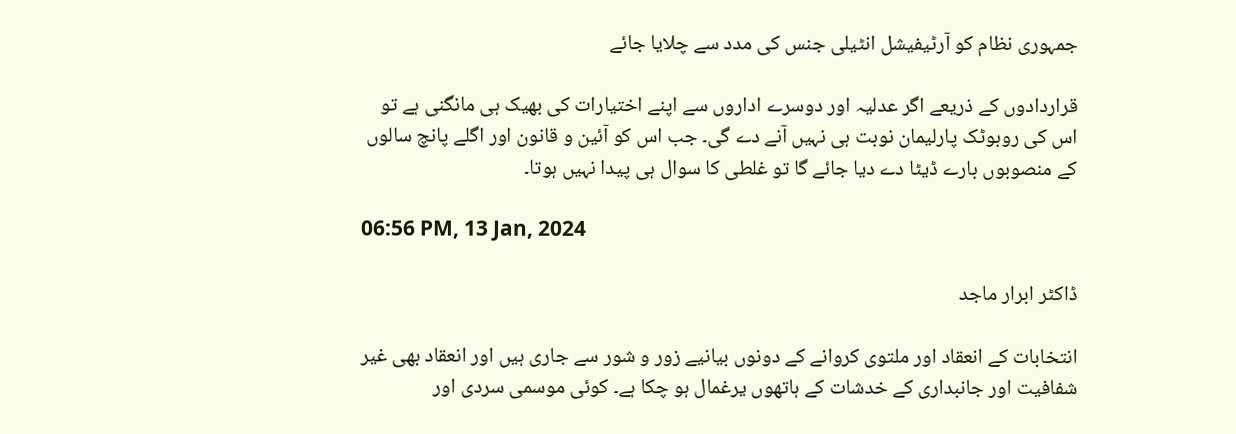جمہوری نظام کو آرٹیفیشل انٹیلی جنس کی مدد سے چلایا جائے

قراردادوں کے ذریعے اگر عدلیہ اور دوسرے اداروں سے اپنے اختیارات کی بھیک ہی مانگنی ہے تو اس کی روبوٹک پارلیمان نوبت ہی نہیں آنے دے گی۔ جب اس کو آئین و قانون اور اگلے پانچ سالوں کے منصوبوں بارے ڈیٹا دے دیا جائے گا تو غلطی کا سوال ہی پیدا نہیں ہوتا۔

06:56 PM, 13 Jan, 2024

ڈاکٹر ابرار ماجد

انتخابات کے انعقاد اور ملتوی کروانے کے دونوں بیانیے زور و شور سے جاری ہیں اور انعقاد بھی غیر شفافیت اور جانبداری کے خدشات کے ہاتھوں یرغمال ہو چکا ہے۔ کوئی موسمی سردی اور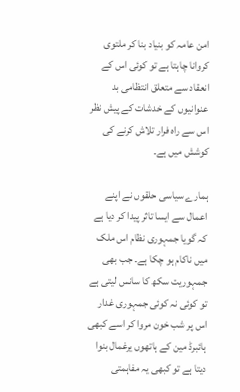امن عامہ کو بنیاد بنا کر ملتوی کروانا چاہتا ہے تو کوئی اس کے انعقاد سے متعلق انتظامی بد عنوانیوں کے خدشات کے پیش نظر اس سے راہ فرار تلاش کرنے کی کوشش میں ہے۔

ہمارے سیاسی حلقوں نے اپنے اعمال سے ایسا تاثر پیدا کر دیا ہے کہ گویا جمہوری نظام اس ملک میں ناکام ہو چکا ہے۔ جب بھی جمہوریت سکھ کا سانس لیتی ہے تو کوئی نہ کوئی جمہوری غدار اس پر شب خون مروا کر اسے کبھی ہائبرڈ مین کے ہاتھوں یرغمال بنوا دیتا ہے تو کبھی یہ مفاہمتی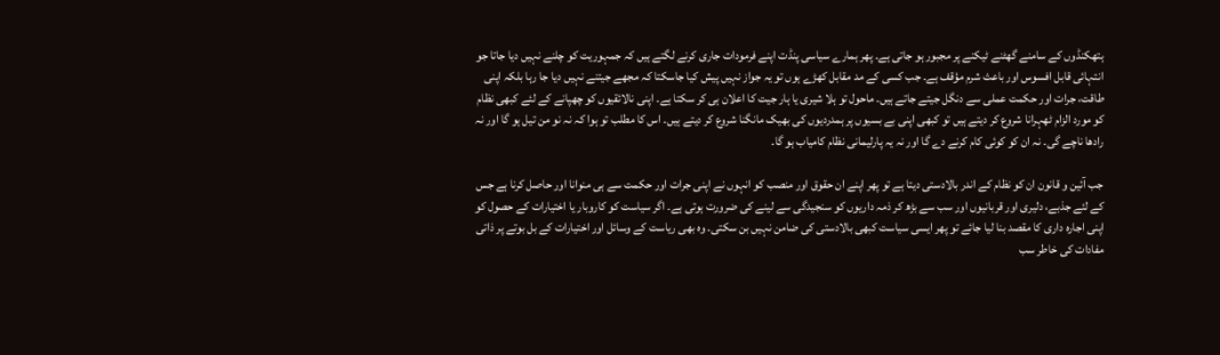ہتھکنڈوں کے سامنے گھٹنے ٹیکنے پر مجبور ہو جاتی ہے۔ پھر ہمارے سیاسی پنڈت اپنے فرمودات جاری کرنے لگتے ہیں کہ جمہوریت کو چلنے نہیں دیا جاتا جو انتہائی قابل افسوس اور باعث شرم مؤقف ہے۔ جب کسی کے مد مقابل کھڑے ہوں تو یہ جواز نہیں پیش کیا جاسکتا کہ مجھے جیتنے نہیں دیا جا رہا بلکہ اپنی طاقت، جرات اور حکمت عملی سے دنگل جیتے جاتے ہیں۔ ماحول تو ہلا شیری یا ہار جیت کا اعلان ہی کر سکتا ہے۔ اپنی نالائقیوں کو چھپانے کے لئے کبھی نظام کو مورد الزام ٹھہرانا شروع کر دیتے ہیں تو کبھی اپنی بے بسیوں پر ہمدردیوں کی بھیک مانگنا شروع کر دیتے ہیں۔ اس کا مطلب تو ہوا کہ نہ نو من تیل ہو گا اور نہ رادھا ناچے گی۔ نہ ان کو کوئی کام کرنے دے گا اور نہ یہ پارلیمانی نظام کامیاب ہو گا۔

جب آئین و قانون ان کو نظام کے اندر بالادستی دیتا ہے تو پھر اپنے ان حقوق اور منصب کو انہوں نے اپنی جرات اور حکمت سے ہی منوانا اور حاصل کرنا ہے جس کے لئے جذبے، دلیری اور قربانیوں اور سب سے بڑھ کر ذمہ داریوں کو سنجیدگی سے لینے کی ضرورت ہوتی ہے۔ اگر سیاست کو کاروبار یا اختیارات کے حصول کو اپنی اجارہ داری کا مقصد بنا لیا جائے تو پھر ایسی سیاست کبھی بالادستی کی ضامن نہیں بن سکتی۔ وہ بھی ریاست کے وسائل اور اختیارات کے بل بوتے پر ذاتی مفادات کی خاطر سب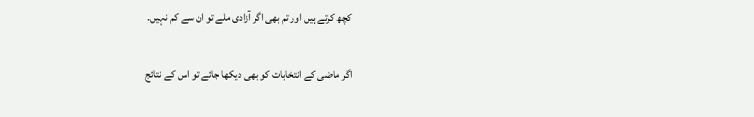کچھ کرتے ہیں اور تم بھی اگر آزادی ملے تو ان سے کم نہیں۔

اگر ماضی کے انتخابات کو بھی دیکھا جائے تو اس کے نتائج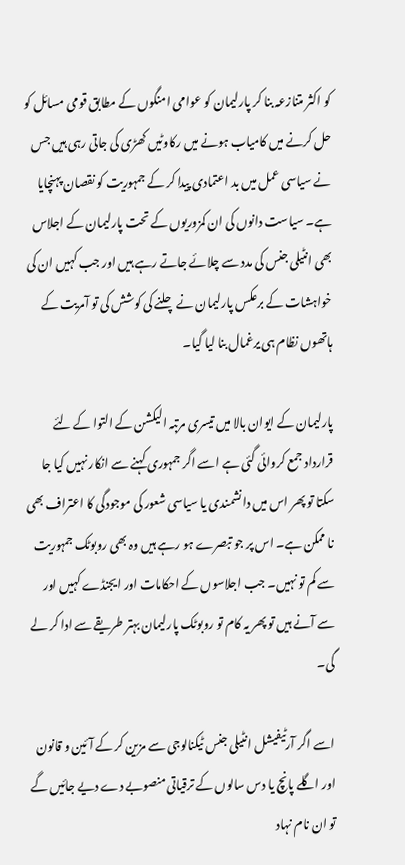کو اکثر متنازعہ بنا کر پارلیمان کو عوامی امنگوں کے مطابق قومی مسائل کو حل کرنے میں کامیاب ہونے میں رکاوٹیں کھڑی کی جاتی رہی ہیں جس نے سیاسی عمل میں بد اعتمادی پیدا کر کے جمہوریت کو نقصان پہنچایا ہے۔ سیاست دانوں کی ان کمزوریوں کے تحت پارلیمان کے اجلاس بھی انٹیلی جنس کی مدد سے چلائے جاتے رہے ہیں اور جب کہیں ان کی خواہشات کے برعکس پارلیمان نے چلنے کی کوشش کی تو آمریت کے ہاتھوں نظام ہی یرغمال بنا لیا گیا۔

پارلیمان کے ایوان بالا میں تیسری مرتبہ الیکشن کے التوا کے لئے قرارداد جمع کروائی گئی ہے اسے اگر جمہوری کہنے سے انکار نہیں کیا جا سکتا تو پھر اس میں دانشمندی یا سیاسی شعور کی موجودگی کا اعتراف بھی نا ممکن ہے۔ اس پر جو تبصرے ہو رہے ہیں وہ بھی روبوٹک جمہوریت سے کم تو نہیں۔ جب اجلاسوں کے احکامات اور ایجنڈے کہیں اور سے آنے ہیں تو پھر یہ کام تو روبوٹک پارلیمان بہتر طریقے سے ادا کر لے گی۔

اسے اگر آرٹیفیشل انٹیلی جنس ٹیکنالوجی سے مزین کر کے آئین و قانون اور اگلے پانچ یا دس سالوں کے ترقیاتی منصوبے دے دیے جائیں گے تو ان نام نہاد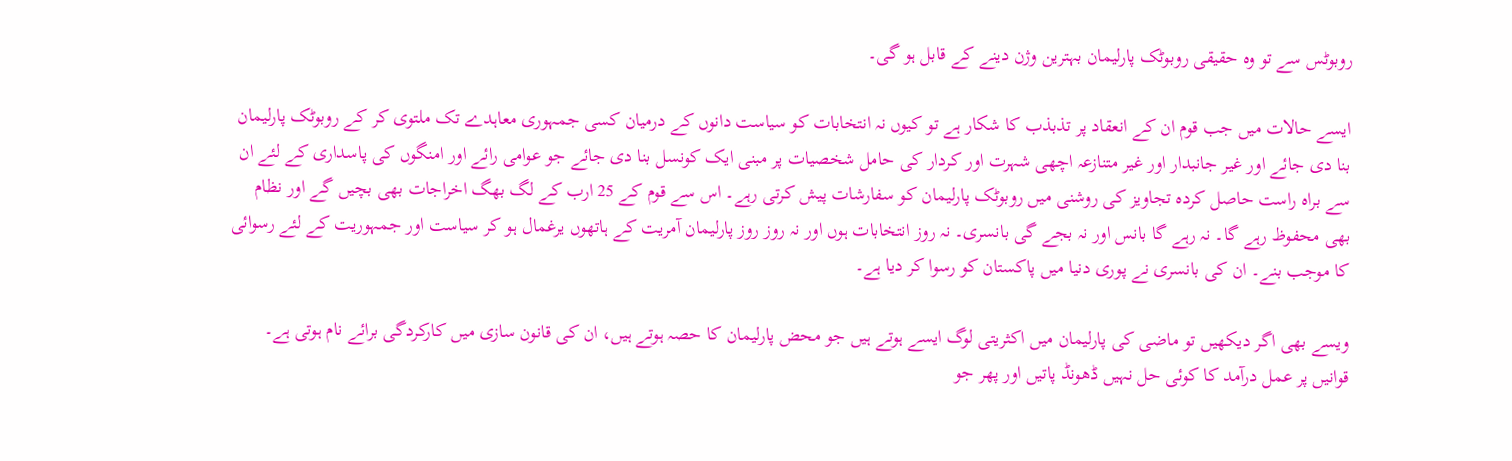روبوٹس سے تو وہ حقیقی روبوٹک پارلیمان بہترین وژن دینے کے قابل ہو گی۔

ایسے حالات میں جب قوم ان کے انعقاد پر تذبذب کا شکار ہے تو کیوں نہ انتخابات کو سیاست دانوں کے درمیان کسی جمہوری معاہدے تک ملتوی کر کے روبوٹک پارلیمان بنا دی جائے اور غیر جانبدار اور غیر متنازعہ اچھی شہرت اور کردار کی حامل شخصیات پر مبنی ایک کونسل بنا دی جائے جو عوامی رائے اور امنگوں کی پاسداری کے لئے ان سے براہ راست حاصل کردہ تجاویز کی روشنی میں روبوٹک پارلیمان کو سفارشات پیش کرتی رہے۔ اس سے قوم کے 25 ارب کے لگ بھگ اخراجات بھی بچیں گے اور نظام بھی محفوظ رہے گا۔ نہ رہے گا بانس اور نہ بجے گی بانسری۔ نہ روز انتخابات ہوں اور نہ روز روز پارلیمان آمریت کے ہاتھوں یرغمال ہو کر سیاست اور جمہوریت کے لئے رسوائی کا موجب بنے۔ ان کی بانسری نے پوری دنیا میں پاکستان کو رسوا کر دیا ہے۔

ویسے بھی اگر دیکھیں تو ماضی کی پارلیمان میں اکثریتی لوگ ایسے ہوتے ہیں جو محض پارلیمان کا حصہ ہوتے ہیں، ان کی قانون سازی میں کارکردگی برائے نام ہوتی ہے۔ قوانیں پر عمل درآمد کا کوئی حل نہیں ڈھونڈ پاتیں اور پھر جو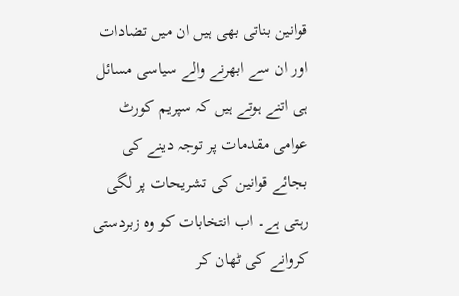قوانین بناتی بھی ہیں ان میں تضادات اور ان سے ابھرنے والے سیاسی مسائل ہی اتنے ہوتے ہیں کہ سپریم کورٹ عوامی مقدمات پر توجہ دینے کی بجائے قوانین کی تشریحات پر لگی رہتی ہے۔ اب انتخابات کو وہ زبردستی کروانے کی ٹھان کر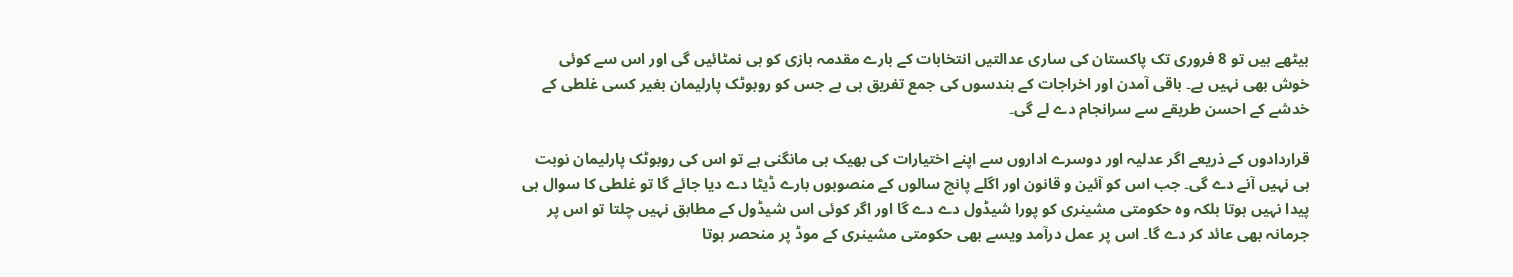بیٹھے ہیں تو 8 فروری تک پاکستان کی ساری عدالتیں انتخابات کے بارے مقدمہ بازی کو ہی نمٹائیں گی اور اس سے کوئی خوش بھی نہیں ہے۔ باقی آمدن اور اخراجات کے ہندسوں کی جمع تفریق ہی ہے جس کو روبوٹک پارلیمان بغیر کسی غلطی کے خدشے کے احسن طریقے سے سرانجام دے لے گی۔

قراردادوں کے ذریعے اگر عدلیہ اور دوسرے اداروں سے اپنے اختیارات کی بھیک ہی مانگنی ہے تو اس کی روبوٹک پارلیمان نوبت ہی نہیں آنے دے گی۔ جب اس کو آئین و قانون اور اگلے پانچ سالوں کے منصوبوں بارے ڈیٹا دے دیا جائے گا تو غلطی کا سوال ہی پیدا نہیں ہوتا بلکہ وہ حکومتی مشینری کو پورا شیڈول دے دے گا اور اگر کوئی اس شیڈول کے مطابق نہیں چلتا تو اس پر جرمانہ بھی عائد کر دے گا۔ اس پر عمل درآمد ویسے بھی حکومتی مشینری کے موڈ پر منحصر ہوتا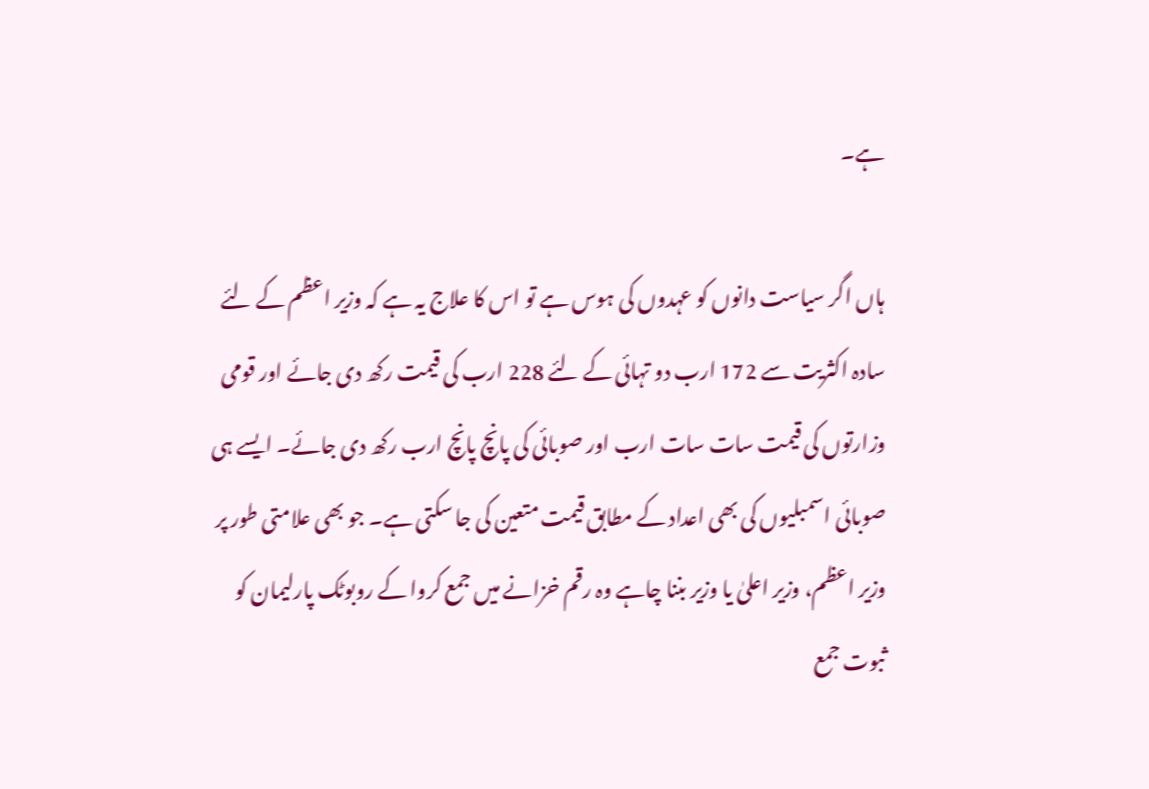ہے۔

ہاں اگر سیاست دانوں کو عہدوں کی ہوس ہے تو اس کا علاج یہ ہے کہ وزیر اعظم کے لئے سادہ اکثریت سے 172 ارب دو تہائی کے لئے 228 ارب کی قیمت رکھ دی جائے اور قومی وزارتوں کی قیمت سات سات ارب اور صوبائی کی پانچ پانچ ارب رکھ دی جائے۔ ایسے ہی صوبائی اسمبلیوں کی بھی اعداد کے مطابق قیمت متعین کی جا سکتی ہے۔ جو بھی علامتی طور پر وزیر اعظم، وزیر اعلیٰ یا وزیر بننا چاہے وہ رقم خزانے میں جمع کروا کے روبوٹک پارلیمان کو ثبوت جمع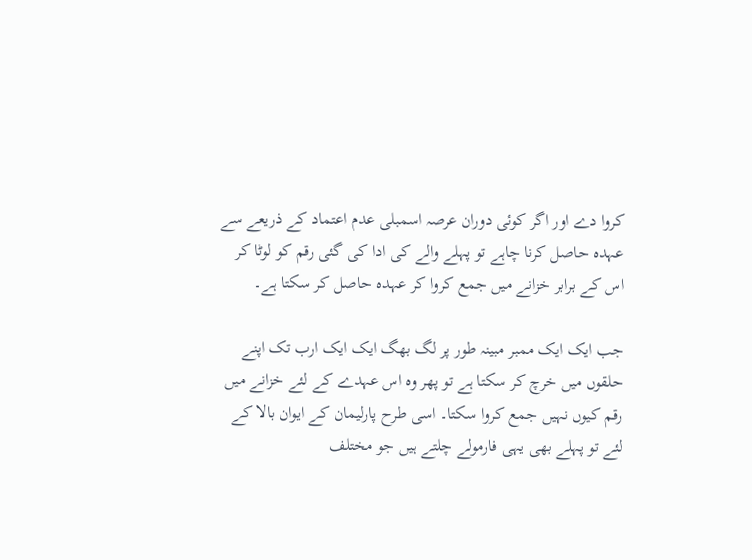کروا دے اور اگر کوئی دوران عرصہ اسمبلی عدم اعتماد کے ذریعے سے عہدہ حاصل کرنا چاہے تو پہلے والے کی ادا کی گئی رقم کو لوٹا کر اس کے برابر خزانے میں جمع کروا کر عہدہ حاصل کر سکتا ہے۔

جب ایک ایک ممبر مبینہ طور پر لگ بھگ ایک ایک ارب تک اپنے حلقوں میں خرچ کر سکتا ہے تو پھر وہ اس عہدے کے لئے خزانے میں رقم کیوں نہیں جمع کروا سکتا۔ اسی طرح پارلیمان کے ایوان بالا کے لئے تو پہلے بھی یہی فارمولے چلتے ہیں جو مختلف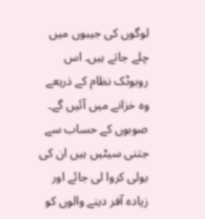لوگوں کی جیبوں میں چلے جاتے ہیں۔ اس روبوٹک نظام کے ذریعے وہ خزانے میں آئیں گے۔ صوبوں کے حساب سے جتنی سیٹیں ہیں ان کی بولی کروا لی جائے اور زیادہ آفر دینے والوں کو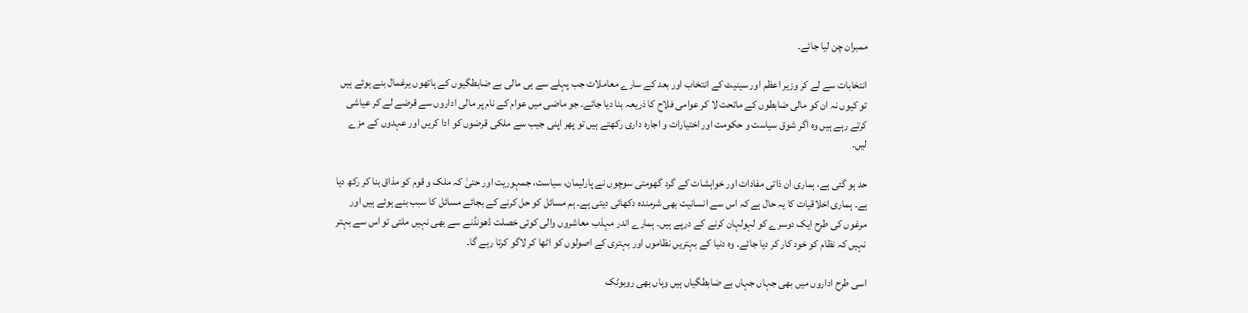ممبران چن لیا جائے۔

انتخابات سے لے کر وزیر اعظم اور سینیٹ کے انتخاب اور بعد کے سارے معاملات جب پہلے سے ہی مالی بے ضابطگیوں کے ہاتھوں یرغمال بنے ہوئے ہیں تو کیوں نہ ان کو مالی ضابطوں کے ماتحت لا کر عوامی فلاح کا ذریعہ بنا دیا جائے۔ جو ماضی میں عوام کے نام پر مالی اداروں سے قرضے لے کر عیاشی کرتے رہے ہیں وہ اگر شوق سیاست و حکومت اور اختیارات و اجارہ داری رکھتے ہیں تو پھر اپنی جیب سے ملکی قرضوں کو ادا کریں اور عہدوں کے مزے لیں۔

حد ہو گئی ہے، ہماری ان ذاتی مفادات اور خواہشات کے گرد گھومتی سوچوں نے پارلیمان، سیاست، جمہوریت اور حتیٰ کہ ملک و قوم کو مذاق بنا کر رکھ دیا ہے۔ ہماری اخلاقیات کا یہ حال ہے کہ اس سے انسانیت بھی شرمندہ دکھائی دیتی ہے۔ ہم مسائل کو حل کرنے کے بجائے مسائل کا سبب بنے ہوئے ہیں اور مرغوں کی طرح ایک دوسرے کو لہولہان کرنے کے درپے ہیں۔ ہمارے اندر مہذب معاشروں والی کوئی خصلت ڈھونڈنے سے بھی نہیں ملتی تو اس سے بہتر نہیں کہ نظام کو خود کار کر دیا جائے۔ وہ دنیا کے بہتریں نظاموں اور بہتری کے اصولوں کو اٹھا کر لاگو کرتا رہے گا۔

اسی طرح اداروں میں بھی جہاں جہاں بے ضابطگیاں ہیں وہاں بھی روبوٹک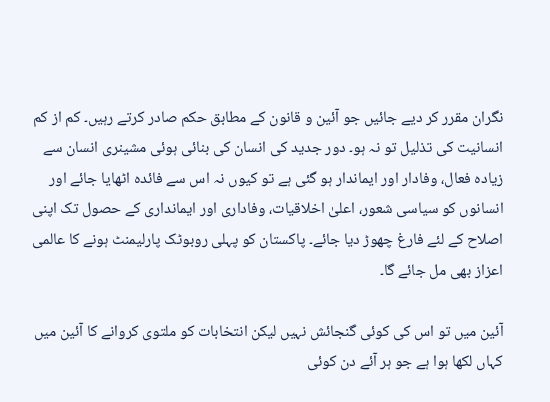نگران مقرر کر دیے جائیں جو آئین و قانون کے مطابق حکم صادر کرتے رہیں۔ کم از کم انسانیت کی تذلیل تو نہ ہو۔ دور جدید کی انسان کی بنائی ہوئی مشینری انسان سے زیادہ فعال، وفادار اور ایماندار ہو گئی ہے تو کیوں نہ اس سے فائدہ اٹھایا جائے اور انسانوں کو سیاسی شعور، اعلیٰ اخلاقیات، وفاداری اور ایمانداری کے حصول تک اپنی اصلاح کے لئے فارغ چھوڑ دیا جائے۔ پاکستان کو پہلی روبوٹک پارلیمنٹ ہونے کا عالمی اعزاز بھی مل جائے گا۔

آئین میں تو اس کی کوئی گنجائش نہیں لیکن انتخابات کو ملتوی کروانے کا آئین میں کہاں لکھا ہوا ہے جو ہر آئے دن کوئی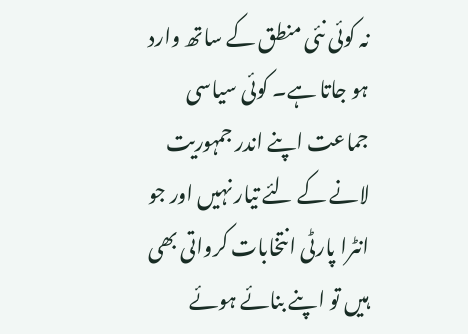نہ کوئی نئی منطق کے ساتھ وارد ہو جاتا ہے۔ کوئی سیاسی جماعت اپنے اندر جمہوریت لانے کے لئے تیار نہیں اور جو انٹرا پارٹی انتخابات کرواتی بھی ہیں تو اپنے بنائے ہوئے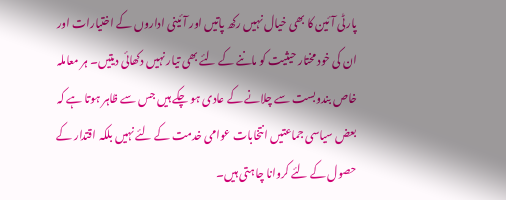پارٹی آئین کا بھی خیال نہیں رکھ پاتیں اور آئینی اداروں کے اختیارات اور ان کی خود مختار حیثیت کو ماننے کے لئے بھی تیار نہیں دکھائی دیتیں۔ ہر معاملہ خاص بندوبست سے چلانے کے عادی ہو چکے ہیں جس سے ظاہر ہوتا ہے کہ بعض سیاسی جماعتیں انتخابات عوامی خدمت کے لئے نہیں بلکہ اقتدار کے حصول کے لئے کروانا چاہتی ہیں۔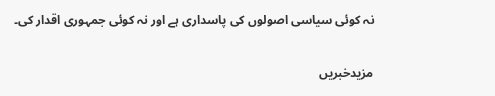نہ کوئی سیاسی اصولوں کی پاسداری ہے اور نہ کوئی جمہوری اقدار کی۔

مزیدخبریں